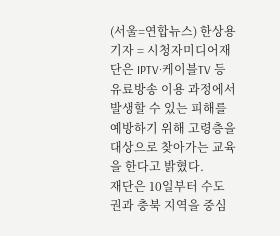(서울=연합뉴스) 한상용 기자 = 시청자미디어재단은 IPTV·케이블TV 등 유료방송 이용 과정에서 발생할 수 있는 피해를 예방하기 위해 고령층을 대상으로 찾아가는 교육을 한다고 밝혔다.
재단은 10일부터 수도권과 충북 지역을 중심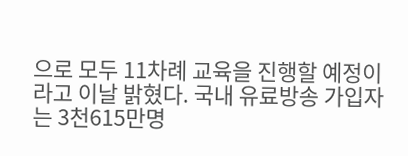으로 모두 11차례 교육을 진행할 예정이라고 이날 밝혔다. 국내 유료방송 가입자는 3천615만명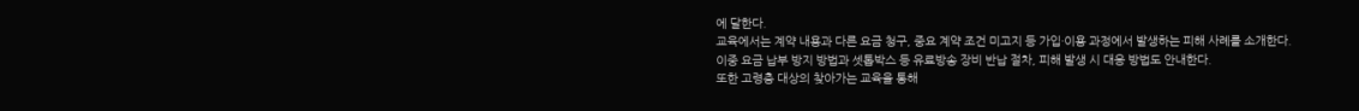에 달한다.
교육에서는 계약 내용과 다른 요금 청구, 중요 계약 조건 미고지 등 가입·이용 과정에서 발생하는 피해 사례를 소개한다.
이중 요금 납부 방지 방법과 셋톱박스 등 유료방송 장비 반납 절차, 피해 발생 시 대응 방법도 안내한다.
또한 고령층 대상의 찾아가는 교육을 통해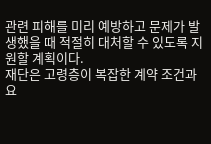관련 피해를 미리 예방하고 문제가 발생했을 때 적절히 대처할 수 있도록 지원할 계획이다.
재단은 고령층이 복잡한 계약 조건과 요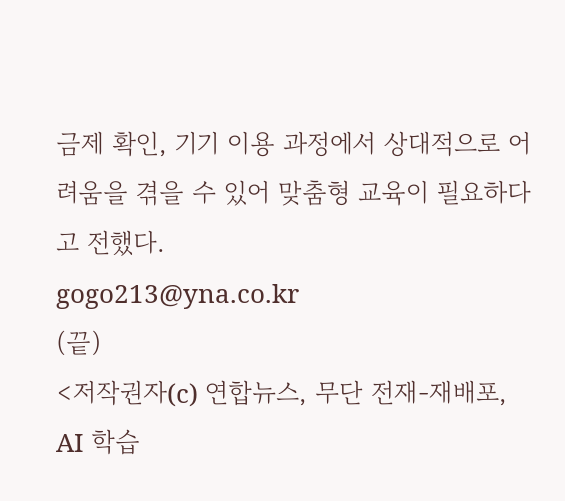금제 확인, 기기 이용 과정에서 상대적으로 어려움을 겪을 수 있어 맞춤형 교육이 필요하다고 전했다.
gogo213@yna.co.kr
(끝)
<저작권자(c) 연합뉴스, 무단 전재-재배포, AI 학습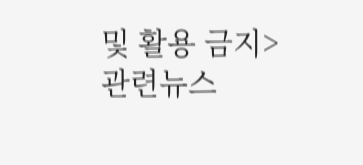및 활용 금지>
관련뉴스